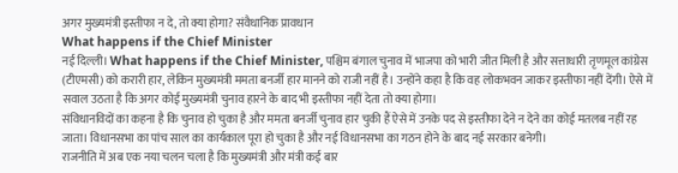अगर मुख्यमंत्री इस्तीफा न दे, तो क्या होगा? संवैधानिक प्रावधान
What happens if the Chief Minister
नई दिल्ली। What happens if the Chief Minister, पश्चिम बंगाल चुनाव में भाजपा को भारी जीत मिली है और सत्ताधारी तृणमूल कांग्रेस (टीएमसी) को करारी हार, लेकिन मुख्यमंत्री ममता बनर्जी हार मानने को राजी नहीं है। उन्होंने कहा है कि वह लोकभवन जाकर इस्तीफा नहीं देंगी। ऐसे में सवाल उठता है कि अगर कोई मुख्यमंत्री चुनाव हारने के बाद भी इस्तीफा नहीं देता तो क्या होगा।
संविधानविदों का कहना है कि चुनाव हो चुका है और ममता बनर्जी चुनाव हार चुकी हैं ऐसे में उनके पद से इस्तीफा देने न देने का कोई मतलब नहीं रह जाता। विधानसभा का पांच साल का कार्यकाल पूरा हो चुका है और नई विधानसभा का गठन होने के बाद नई सरकार बनेगी।
राजनीति में अब एक नया चलन चला है कि मुख्यमंत्री और मंत्री कई बार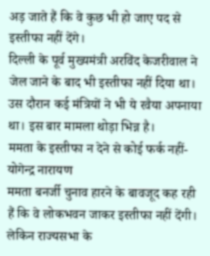अड़ जाते हैं कि वे कुछ भी हो जाए पद से इस्तीफा नहीं देंगे।
दिल्ली के पूर्व मुख्यमंत्री अरविंद केजरीवाल ने जेल जाने के बाद भी इस्तीफा नहीं दिया था। उस दौरान कई मंत्रियों ने भी ये रवैया अपनाया था। इस बार मामला थोड़ा भिन्न है।
ममता के इस्तीफा न देने से कोई फर्क नहीं- योगेन्द्र नारायण
ममता बनर्जी चुनाव हारने के बावजूद कह रही हैं कि वे लोकभवन जाकर इस्तीफा नहीं देंगी। लेकिन राज्यसभा के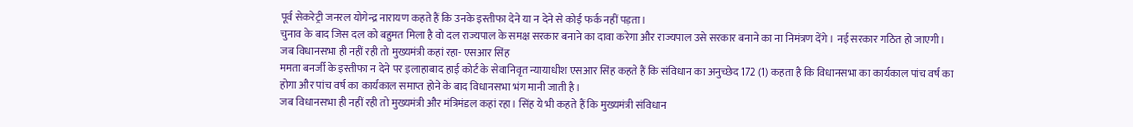पूर्व सेकरेट्री जनरल योगेन्द्र नारायण कहते हैं कि उनके इस्तीफा देने या न देने से कोई फर्क नहीं पड़ता।
चुनाव के बाद जिस दल को बहुमत मिला है वो दल राज्यपाल के समक्ष सरकार बनाने का दावा करेगा और राज्यपाल उसे सरकार बनाने का ना निमंत्रण देंगे। नई सरकार गठित हो जाएगी।
जब विधानसभा ही नहीं रही तो मुख्यमंत्री कहां रहा- एसआर सिंह
ममता बनर्जी के इस्तीफा न देने पर इलाहाबाद हाई कोर्ट के सेवानिवृत न्यायाधीश एसआर सिंह कहते हैं कि संविधान का अनुच्छेद 172 (1) कहता है कि विधानसभा का कार्यकाल पांच वर्ष का होगा और पांच वर्ष का कार्यकाल समाप्त होने के बाद विधानसभा भंग मानी जाती है।
जब विधानसभा ही नहीं रही तो मुख्यमंत्री और मंत्रिमंडल कहां रहा। सिंह ये भी कहते हैं कि मुख्यमंत्री संविधान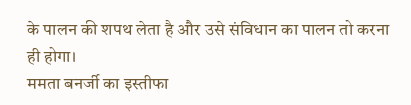के पालन की शपथ लेता है और उसे संविधान का पालन तो करना ही होगा।
ममता बनर्जी का इस्तीफा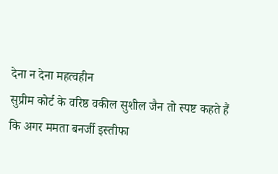देना न देना महत्वहीन
सुप्रीम कोर्ट के वरिष्ठ वकील सुशील जैन तो स्पष्ट कहते हैं कि अगर ममता बनर्जी इस्तीफा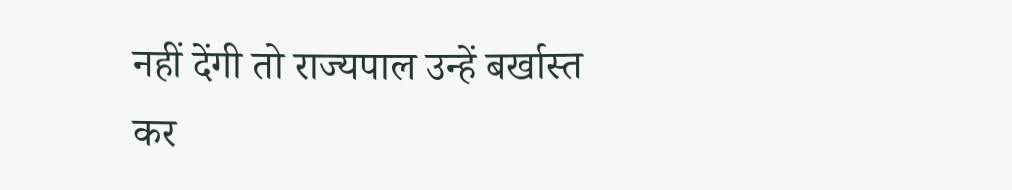नहीं देंगी तो राज्यपाल उन्हें बर्खास्त कर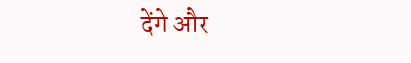देंगे और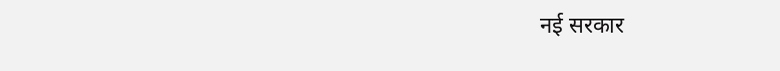नई सरकार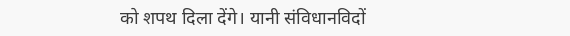को शपथ दिला देंगे। यानी संविधानविदों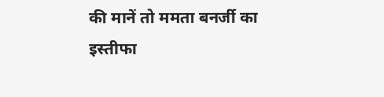की मानें तो ममता बनर्जी का इस्तीफा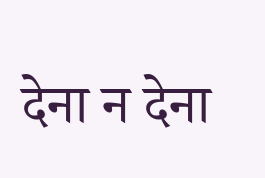देना न देना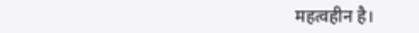महत्वहीन है।